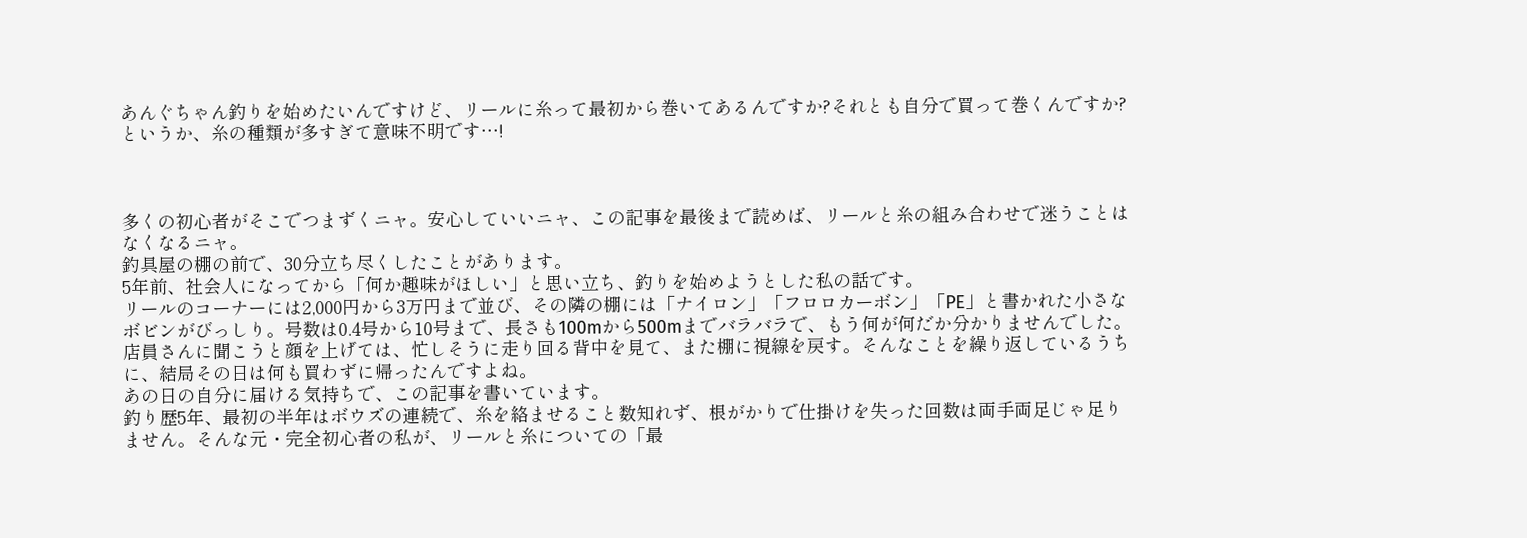あんぐちゃん釣りを始めたいんですけど、リールに糸って最初から巻いてあるんですか?それとも自分で買って巻くんですか?というか、糸の種類が多すぎて意味不明です…!



多くの初心者がそこでつまずくニャ。安心していいニャ、この記事を最後まで読めば、リールと糸の組み合わせで迷うことはなくなるニャ。
釣具屋の棚の前で、30分立ち尽くしたことがあります。
5年前、社会人になってから「何か趣味がほしい」と思い立ち、釣りを始めようとした私の話です。
リールのコーナーには2,000円から3万円まで並び、その隣の棚には「ナイロン」「フロロカーボン」「PE」と書かれた小さなボビンがびっしり。号数は0.4号から10号まで、長さも100mから500mまでバラバラで、もう何が何だか分かりませんでした。
店員さんに聞こうと顔を上げては、忙しそうに走り回る背中を見て、また棚に視線を戻す。そんなことを繰り返しているうちに、結局その日は何も買わずに帰ったんですよね。
あの日の自分に届ける気持ちで、この記事を書いています。
釣り歴5年、最初の半年はボウズの連続で、糸を絡ませること数知れず、根がかりで仕掛けを失った回数は両手両足じゃ足りません。そんな元・完全初心者の私が、リールと糸についての「最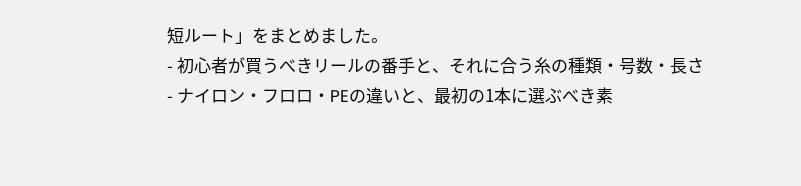短ルート」をまとめました。
- 初心者が買うべきリールの番手と、それに合う糸の種類・号数・長さ
- ナイロン・フロロ・PEの違いと、最初の1本に選ぶべき素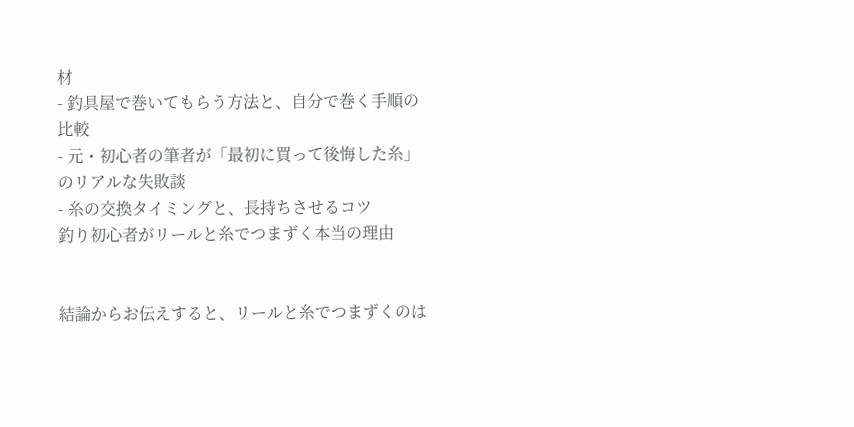材
- 釣具屋で巻いてもらう方法と、自分で巻く手順の比較
- 元・初心者の筆者が「最初に買って後悔した糸」のリアルな失敗談
- 糸の交換タイミングと、長持ちさせるコツ
釣り初心者がリールと糸でつまずく本当の理由


結論からお伝えすると、リールと糸でつまずくのは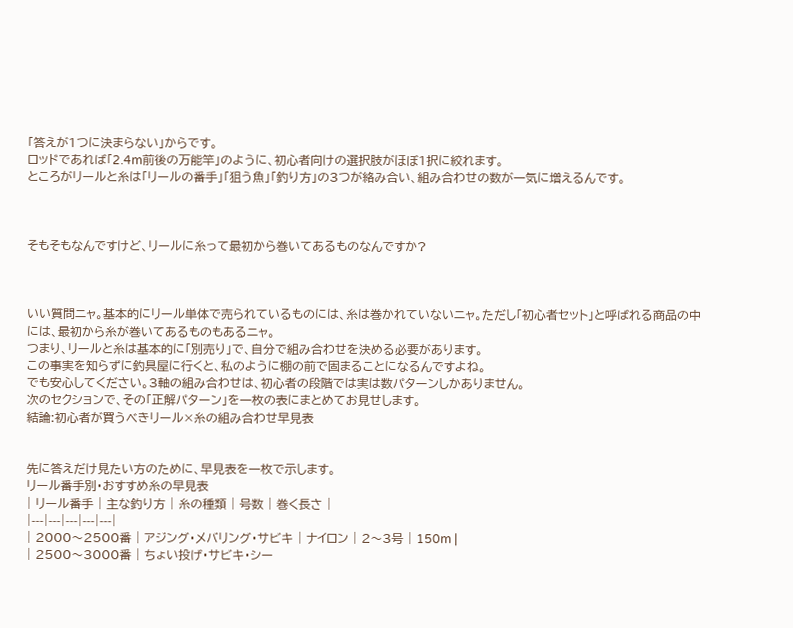「答えが1つに決まらない」からです。
ロッドであれば「2.4m前後の万能竿」のように、初心者向けの選択肢がほぼ1択に絞れます。
ところがリールと糸は「リールの番手」「狙う魚」「釣り方」の3つが絡み合い、組み合わせの数が一気に増えるんです。



そもそもなんですけど、リールに糸って最初から巻いてあるものなんですか?



いい質問ニャ。基本的にリール単体で売られているものには、糸は巻かれていないニャ。ただし「初心者セット」と呼ばれる商品の中には、最初から糸が巻いてあるものもあるニャ。
つまり、リールと糸は基本的に「別売り」で、自分で組み合わせを決める必要があります。
この事実を知らずに釣具屋に行くと、私のように棚の前で固まることになるんですよね。
でも安心してください。3軸の組み合わせは、初心者の段階では実は数パターンしかありません。
次のセクションで、その「正解パターン」を一枚の表にまとめてお見せします。
結論:初心者が買うべきリール×糸の組み合わせ早見表


先に答えだけ見たい方のために、早見表を一枚で示します。
リール番手別・おすすめ糸の早見表
| リール番手 | 主な釣り方 | 糸の種類 | 号数 | 巻く長さ |
|---|---|---|---|---|
| 2000〜2500番 | アジング・メバリング・サビキ | ナイロン | 2〜3号 | 150m |
| 2500〜3000番 | ちょい投げ・サビキ・シー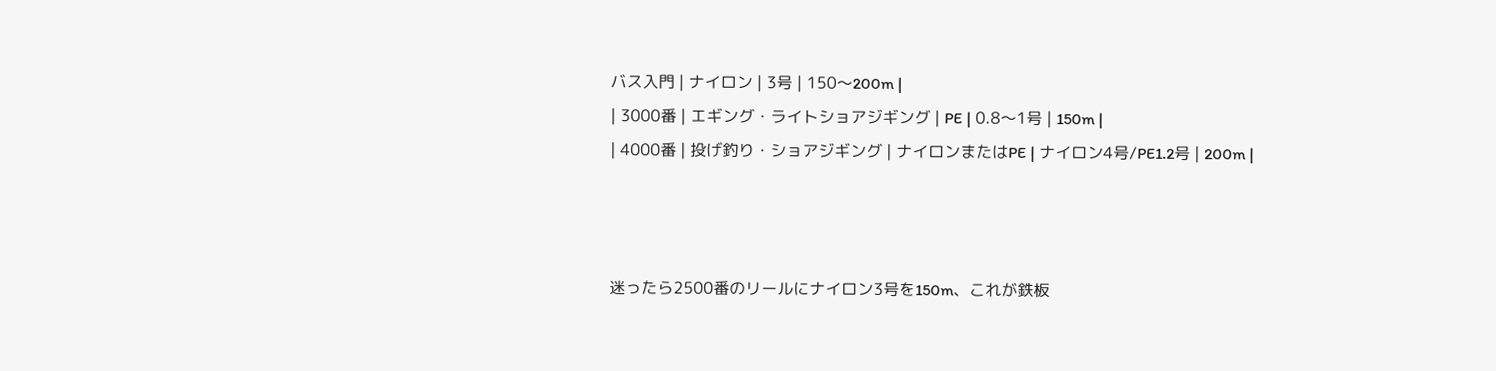バス入門 | ナイロン | 3号 | 150〜200m |
| 3000番 | エギング・ライトショアジギング | PE | 0.8〜1号 | 150m |
| 4000番 | 投げ釣り・ショアジギング | ナイロンまたはPE | ナイロン4号/PE1.2号 | 200m |



迷ったら2500番のリールにナイロン3号を150m、これが鉄板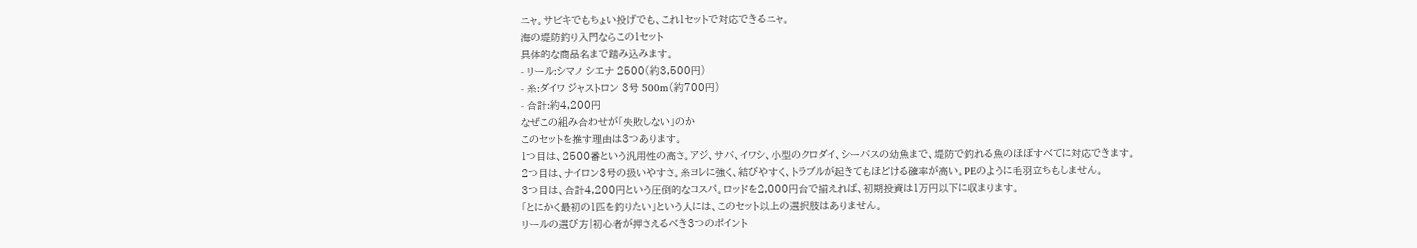ニャ。サビキでもちょい投げでも、これ1セットで対応できるニャ。
海の堤防釣り入門ならこの1セット
具体的な商品名まで踏み込みます。
- リール:シマノ シエナ 2500(約3,500円)
- 糸:ダイワ ジャストロン 3号 500m(約700円)
- 合計:約4,200円
なぜこの組み合わせが「失敗しない」のか
このセットを推す理由は3つあります。
1つ目は、2500番という汎用性の高さ。アジ、サバ、イワシ、小型のクロダイ、シーバスの幼魚まで、堤防で釣れる魚のほぼすべてに対応できます。
2つ目は、ナイロン3号の扱いやすさ。糸ヨレに強く、結びやすく、トラブルが起きてもほどける確率が高い。PEのように毛羽立ちもしません。
3つ目は、合計4,200円という圧倒的なコスパ。ロッドを2,000円台で揃えれば、初期投資は1万円以下に収まります。
「とにかく最初の1匹を釣りたい」という人には、このセット以上の選択肢はありません。
リールの選び方|初心者が押さえるべき3つのポイント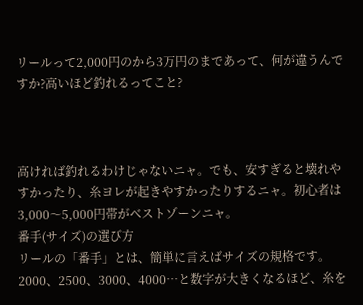リールって2,000円のから3万円のまであって、何が違うんですか?高いほど釣れるってこと?



高ければ釣れるわけじゃないニャ。でも、安すぎると壊れやすかったり、糸ヨレが起きやすかったりするニャ。初心者は3,000〜5,000円帯がベストゾーンニャ。
番手(サイズ)の選び方
リールの「番手」とは、簡単に言えばサイズの規格です。
2000、2500、3000、4000…と数字が大きくなるほど、糸を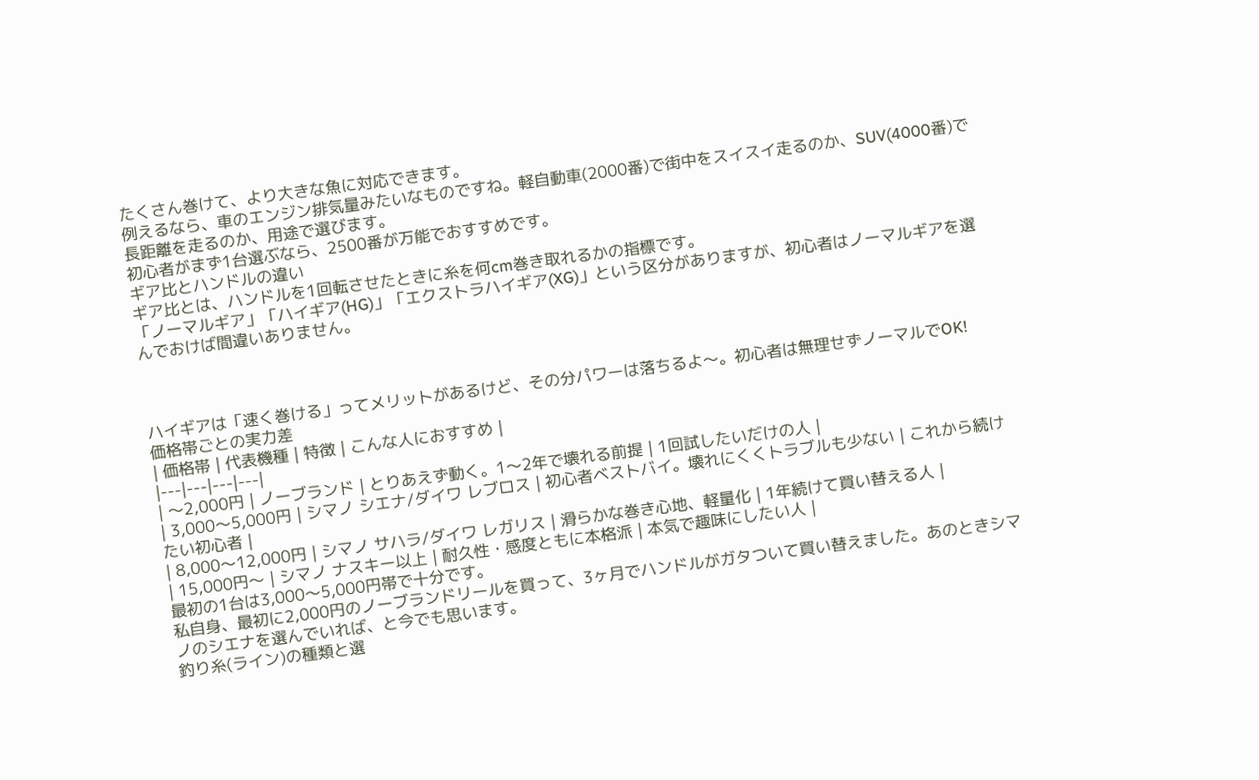たくさん巻けて、より大きな魚に対応できます。
例えるなら、車のエンジン排気量みたいなものですね。軽自動車(2000番)で街中をスイスイ走るのか、SUV(4000番)で長距離を走るのか、用途で選びます。
初心者がまず1台選ぶなら、2500番が万能でおすすめです。
ギア比とハンドルの違い
ギア比とは、ハンドルを1回転させたときに糸を何cm巻き取れるかの指標です。
「ノーマルギア」「ハイギア(HG)」「エクストラハイギア(XG)」という区分がありますが、初心者はノーマルギアを選んでおけば間違いありません。



ハイギアは「速く巻ける」ってメリットがあるけど、その分パワーは落ちるよ〜。初心者は無理せずノーマルでOK!
価格帯ごとの実力差
| 価格帯 | 代表機種 | 特徴 | こんな人におすすめ |
|---|---|---|---|
| 〜2,000円 | ノーブランド | とりあえず動く。1〜2年で壊れる前提 | 1回試したいだけの人 |
| 3,000〜5,000円 | シマノ シエナ/ダイワ レブロス | 初心者ベストバイ。壊れにくくトラブルも少ない | これから続けたい初心者 |
| 8,000〜12,000円 | シマノ サハラ/ダイワ レガリス | 滑らかな巻き心地、軽量化 | 1年続けて買い替える人 |
| 15,000円〜 | シマノ ナスキー以上 | 耐久性・感度ともに本格派 | 本気で趣味にしたい人 |
最初の1台は3,000〜5,000円帯で十分です。
私自身、最初に2,000円のノーブランドリールを買って、3ヶ月でハンドルがガタついて買い替えました。あのときシマノのシエナを選んでいれば、と今でも思います。
釣り糸(ライン)の種類と選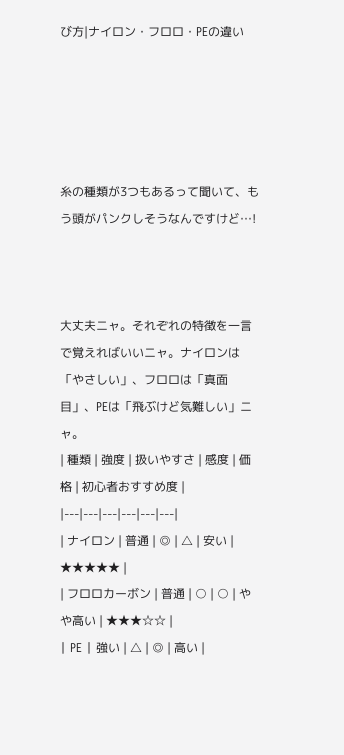び方|ナイロン・フロロ・PEの違い





糸の種類が3つもあるって聞いて、もう頭がパンクしそうなんですけど…!



大丈夫ニャ。それぞれの特徴を一言で覚えればいいニャ。ナイロンは「やさしい」、フロロは「真面目」、PEは「飛ぶけど気難しい」ニャ。
| 種類 | 強度 | 扱いやすさ | 感度 | 価格 | 初心者おすすめ度 |
|---|---|---|---|---|---|
| ナイロン | 普通 | ◎ | △ | 安い | ★★★★★ |
| フロロカーボン | 普通 | ○ | ○ | やや高い | ★★★☆☆ |
| PE | 強い | △ | ◎ | 高い |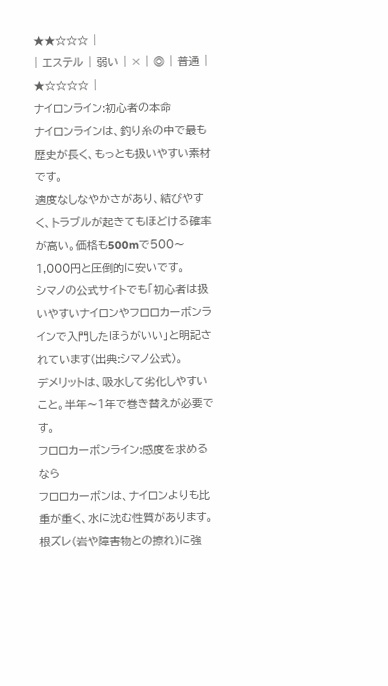★★☆☆☆ |
| エステル | 弱い | × | ◎ | 普通 | ★☆☆☆☆ |
ナイロンライン:初心者の本命
ナイロンラインは、釣り糸の中で最も歴史が長く、もっとも扱いやすい素材です。
適度なしなやかさがあり、結びやすく、トラブルが起きてもほどける確率が高い。価格も500mで500〜1,000円と圧倒的に安いです。
シマノの公式サイトでも「初心者は扱いやすいナイロンやフロロカーボンラインで入門したほうがいい」と明記されています(出典:シマノ公式)。
デメリットは、吸水して劣化しやすいこと。半年〜1年で巻き替えが必要です。
フロロカーボンライン:感度を求めるなら
フロロカーボンは、ナイロンよりも比重が重く、水に沈む性質があります。
根ズレ(岩や障害物との擦れ)に強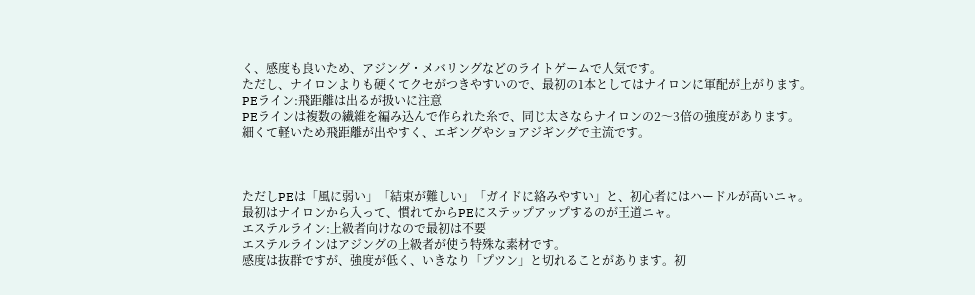く、感度も良いため、アジング・メバリングなどのライトゲームで人気です。
ただし、ナイロンよりも硬くてクセがつきやすいので、最初の1本としてはナイロンに軍配が上がります。
PEライン:飛距離は出るが扱いに注意
PEラインは複数の繊維を編み込んで作られた糸で、同じ太さならナイロンの2〜3倍の強度があります。
細くて軽いため飛距離が出やすく、エギングやショアジギングで主流です。



ただしPEは「風に弱い」「結束が難しい」「ガイドに絡みやすい」と、初心者にはハードルが高いニャ。最初はナイロンから入って、慣れてからPEにステップアップするのが王道ニャ。
エステルライン:上級者向けなので最初は不要
エステルラインはアジングの上級者が使う特殊な素材です。
感度は抜群ですが、強度が低く、いきなり「プツン」と切れることがあります。初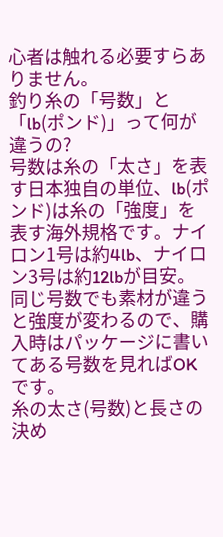心者は触れる必要すらありません。
釣り糸の「号数」と「lb(ポンド)」って何が違うの?
号数は糸の「太さ」を表す日本独自の単位、lb(ポンド)は糸の「強度」を表す海外規格です。ナイロン1号は約4lb、ナイロン3号は約12lbが目安。同じ号数でも素材が違うと強度が変わるので、購入時はパッケージに書いてある号数を見ればOKです。
糸の太さ(号数)と長さの決め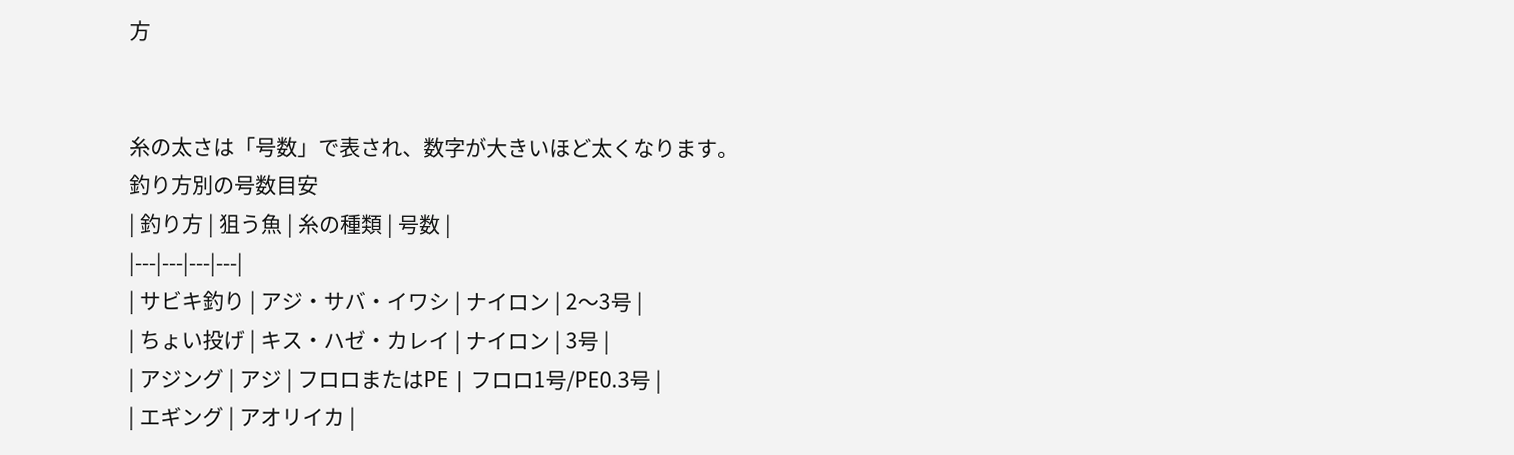方


糸の太さは「号数」で表され、数字が大きいほど太くなります。
釣り方別の号数目安
| 釣り方 | 狙う魚 | 糸の種類 | 号数 |
|---|---|---|---|
| サビキ釣り | アジ・サバ・イワシ | ナイロン | 2〜3号 |
| ちょい投げ | キス・ハゼ・カレイ | ナイロン | 3号 |
| アジング | アジ | フロロまたはPE | フロロ1号/PE0.3号 |
| エギング | アオリイカ |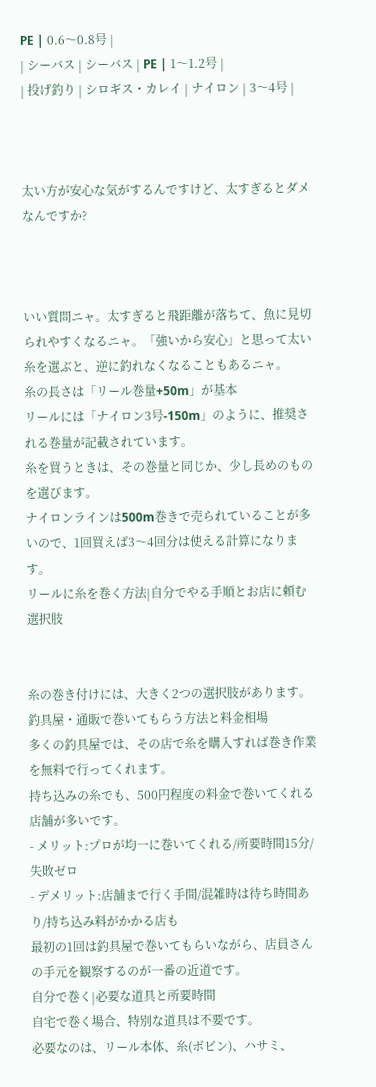PE | 0.6〜0.8号 |
| シーバス | シーバス | PE | 1〜1.2号 |
| 投げ釣り | シロギス・カレイ | ナイロン | 3〜4号 |



太い方が安心な気がするんですけど、太すぎるとダメなんですか?



いい質問ニャ。太すぎると飛距離が落ちて、魚に見切られやすくなるニャ。「強いから安心」と思って太い糸を選ぶと、逆に釣れなくなることもあるニャ。
糸の長さは「リール巻量+50m」が基本
リールには「ナイロン3号-150m」のように、推奨される巻量が記載されています。
糸を買うときは、その巻量と同じか、少し長めのものを選びます。
ナイロンラインは500m巻きで売られていることが多いので、1回買えば3〜4回分は使える計算になります。
リールに糸を巻く方法|自分でやる手順とお店に頼む選択肢


糸の巻き付けには、大きく2つの選択肢があります。
釣具屋・通販で巻いてもらう方法と料金相場
多くの釣具屋では、その店で糸を購入すれば巻き作業を無料で行ってくれます。
持ち込みの糸でも、500円程度の料金で巻いてくれる店舗が多いです。
- メリット:プロが均一に巻いてくれる/所要時間15分/失敗ゼロ
- デメリット:店舗まで行く手間/混雑時は待ち時間あり/持ち込み料がかかる店も
最初の1回は釣具屋で巻いてもらいながら、店員さんの手元を観察するのが一番の近道です。
自分で巻く|必要な道具と所要時間
自宅で巻く場合、特別な道具は不要です。
必要なのは、リール本体、糸(ボビン)、ハサミ、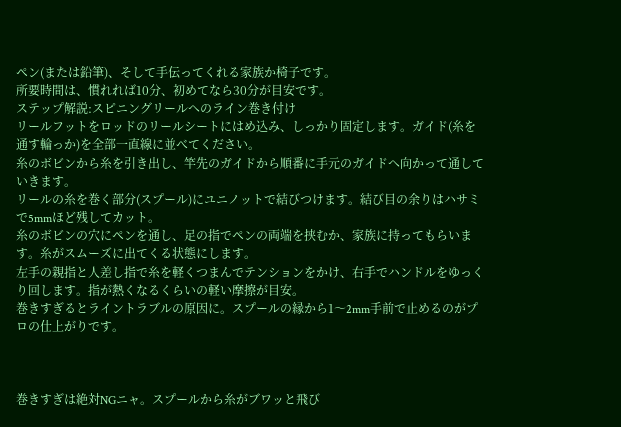ペン(または鉛筆)、そして手伝ってくれる家族か椅子です。
所要時間は、慣れれば10分、初めてなら30分が目安です。
ステップ解説:スピニングリールへのライン巻き付け
リールフットをロッドのリールシートにはめ込み、しっかり固定します。ガイド(糸を通す輪っか)を全部一直線に並べてください。
糸のボビンから糸を引き出し、竿先のガイドから順番に手元のガイドへ向かって通していきます。
リールの糸を巻く部分(スプール)にユニノットで結びつけます。結び目の余りはハサミで5mmほど残してカット。
糸のボビンの穴にペンを通し、足の指でペンの両端を挟むか、家族に持ってもらいます。糸がスムーズに出てくる状態にします。
左手の親指と人差し指で糸を軽くつまんでテンションをかけ、右手でハンドルをゆっくり回します。指が熱くなるくらいの軽い摩擦が目安。
巻きすぎるとライントラブルの原因に。スプールの縁から1〜2mm手前で止めるのがプロの仕上がりです。



巻きすぎは絶対NGニャ。スプールから糸がブワッと飛び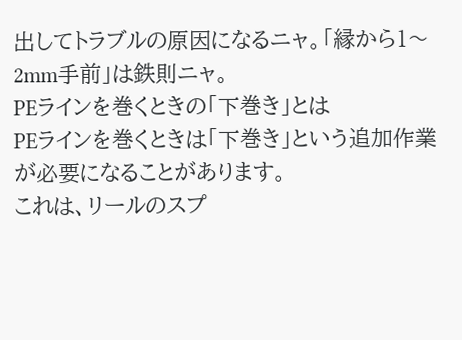出してトラブルの原因になるニャ。「縁から1〜2mm手前」は鉄則ニャ。
PEラインを巻くときの「下巻き」とは
PEラインを巻くときは「下巻き」という追加作業が必要になることがあります。
これは、リールのスプ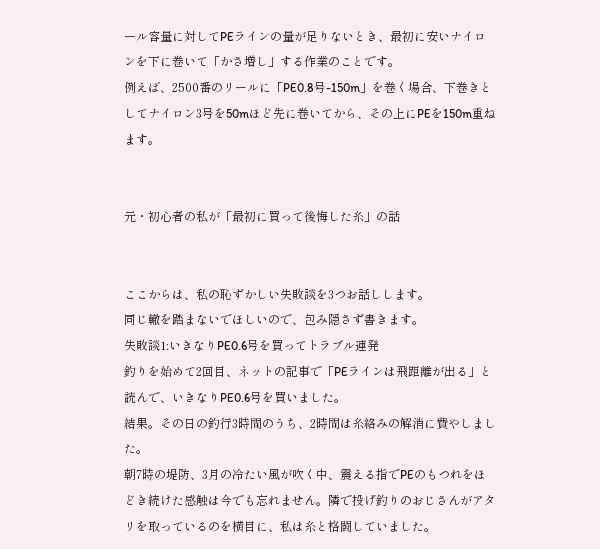ール容量に対してPEラインの量が足りないとき、最初に安いナイロンを下に巻いて「かさ増し」する作業のことです。
例えば、2500番のリールに「PE0.8号-150m」を巻く場合、下巻きとしてナイロン3号を50mほど先に巻いてから、その上にPEを150m重ねます。


元・初心者の私が「最初に買って後悔した糸」の話


ここからは、私の恥ずかしい失敗談を3つお話しします。
同じ轍を踏まないでほしいので、包み隠さず書きます。
失敗談1:いきなりPE0.6号を買ってトラブル連発
釣りを始めて2回目、ネットの記事で「PEラインは飛距離が出る」と読んで、いきなりPE0.6号を買いました。
結果。その日の釣行3時間のうち、2時間は糸絡みの解消に費やしました。
朝7時の堤防、3月の冷たい風が吹く中、震える指でPEのもつれをほどき続けた感触は今でも忘れません。隣で投げ釣りのおじさんがアタリを取っているのを横目に、私は糸と格闘していました。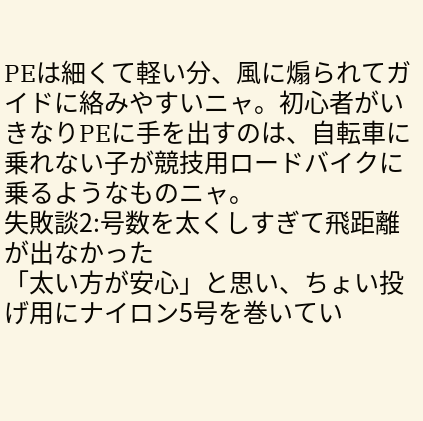PEは細くて軽い分、風に煽られてガイドに絡みやすいニャ。初心者がいきなりPEに手を出すのは、自転車に乗れない子が競技用ロードバイクに乗るようなものニャ。
失敗談2:号数を太くしすぎて飛距離が出なかった
「太い方が安心」と思い、ちょい投げ用にナイロン5号を巻いてい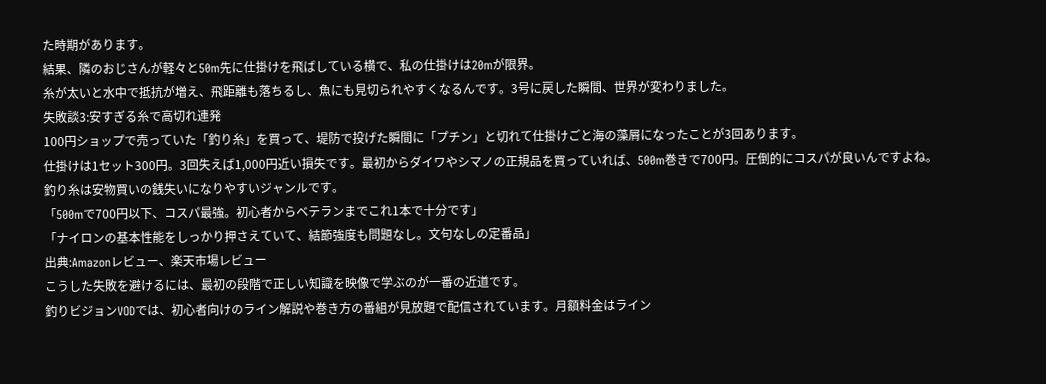た時期があります。
結果、隣のおじさんが軽々と50m先に仕掛けを飛ばしている横で、私の仕掛けは20mが限界。
糸が太いと水中で抵抗が増え、飛距離も落ちるし、魚にも見切られやすくなるんです。3号に戻した瞬間、世界が変わりました。
失敗談3:安すぎる糸で高切れ連発
100円ショップで売っていた「釣り糸」を買って、堤防で投げた瞬間に「プチン」と切れて仕掛けごと海の藻屑になったことが3回あります。
仕掛けは1セット300円。3回失えば1,000円近い損失です。最初からダイワやシマノの正規品を買っていれば、500m巻きで700円。圧倒的にコスパが良いんですよね。
釣り糸は安物買いの銭失いになりやすいジャンルです。
「500mで700円以下、コスパ最強。初心者からベテランまでこれ1本で十分です」
「ナイロンの基本性能をしっかり押さえていて、結節強度も問題なし。文句なしの定番品」
出典:Amazonレビュー、楽天市場レビュー
こうした失敗を避けるには、最初の段階で正しい知識を映像で学ぶのが一番の近道です。
釣りビジョンVODでは、初心者向けのライン解説や巻き方の番組が見放題で配信されています。月額料金はライン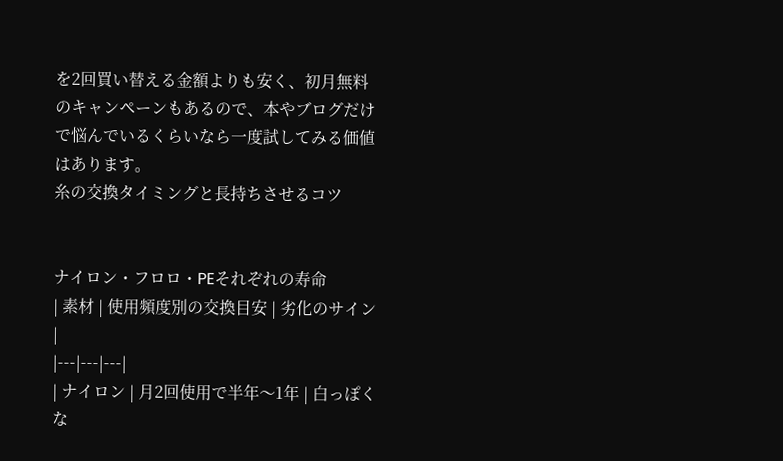を2回買い替える金額よりも安く、初月無料のキャンペーンもあるので、本やブログだけで悩んでいるくらいなら一度試してみる価値はあります。
糸の交換タイミングと長持ちさせるコツ


ナイロン・フロロ・PEそれぞれの寿命
| 素材 | 使用頻度別の交換目安 | 劣化のサイン |
|---|---|---|
| ナイロン | 月2回使用で半年〜1年 | 白っぽくな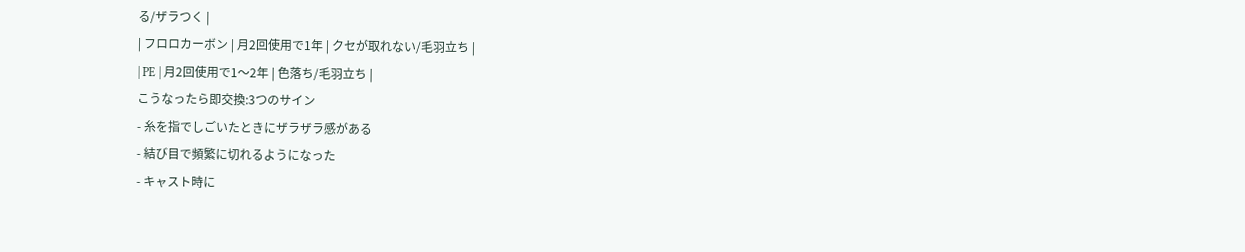る/ザラつく |
| フロロカーボン | 月2回使用で1年 | クセが取れない/毛羽立ち |
| PE | 月2回使用で1〜2年 | 色落ち/毛羽立ち |
こうなったら即交換:3つのサイン
- 糸を指でしごいたときにザラザラ感がある
- 結び目で頻繁に切れるようになった
- キャスト時に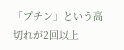「プチン」という高切れが2回以上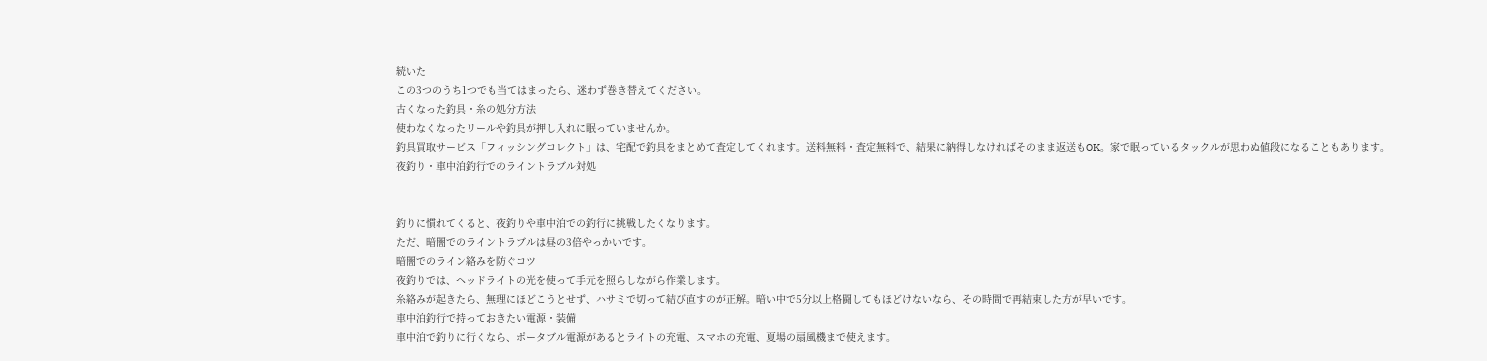続いた
この3つのうち1つでも当てはまったら、迷わず巻き替えてください。
古くなった釣具・糸の処分方法
使わなくなったリールや釣具が押し入れに眠っていませんか。
釣具買取サービス「フィッシングコレクト」は、宅配で釣具をまとめて査定してくれます。送料無料・査定無料で、結果に納得しなければそのまま返送もOK。家で眠っているタックルが思わぬ値段になることもあります。
夜釣り・車中泊釣行でのライントラブル対処


釣りに慣れてくると、夜釣りや車中泊での釣行に挑戦したくなります。
ただ、暗闇でのライントラブルは昼の3倍やっかいです。
暗闇でのライン絡みを防ぐコツ
夜釣りでは、ヘッドライトの光を使って手元を照らしながら作業します。
糸絡みが起きたら、無理にほどこうとせず、ハサミで切って結び直すのが正解。暗い中で5分以上格闘してもほどけないなら、その時間で再結束した方が早いです。
車中泊釣行で持っておきたい電源・装備
車中泊で釣りに行くなら、ポータブル電源があるとライトの充電、スマホの充電、夏場の扇風機まで使えます。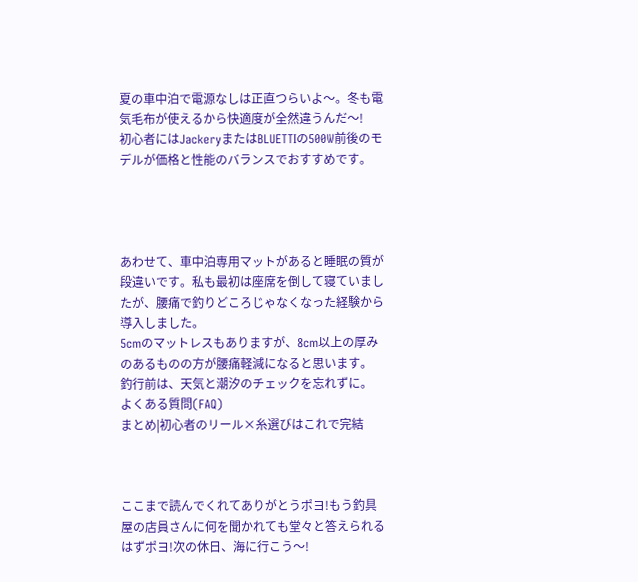夏の車中泊で電源なしは正直つらいよ〜。冬も電気毛布が使えるから快適度が全然違うんだ〜!
初心者にはJackeryまたはBLUETTIの500W前後のモデルが価格と性能のバランスでおすすめです。




あわせて、車中泊専用マットがあると睡眠の質が段違いです。私も最初は座席を倒して寝ていましたが、腰痛で釣りどころじゃなくなった経験から導入しました。
5cmのマットレスもありますが、8cm以上の厚みのあるものの方が腰痛軽減になると思います。
釣行前は、天気と潮汐のチェックを忘れずに。
よくある質問(FAQ)
まとめ|初心者のリール×糸選びはこれで完結



ここまで読んでくれてありがとうポヨ!もう釣具屋の店員さんに何を聞かれても堂々と答えられるはずポヨ!次の休日、海に行こう〜!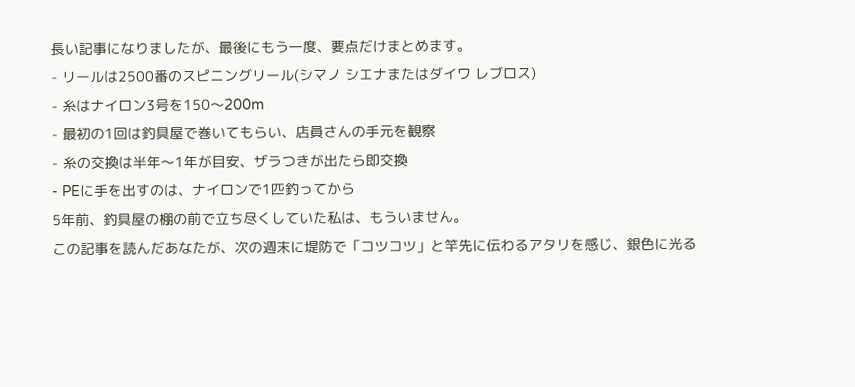長い記事になりましたが、最後にもう一度、要点だけまとめます。
- リールは2500番のスピニングリール(シマノ シエナまたはダイワ レブロス)
- 糸はナイロン3号を150〜200m
- 最初の1回は釣具屋で巻いてもらい、店員さんの手元を観察
- 糸の交換は半年〜1年が目安、ザラつきが出たら即交換
- PEに手を出すのは、ナイロンで1匹釣ってから
5年前、釣具屋の棚の前で立ち尽くしていた私は、もういません。
この記事を読んだあなたが、次の週末に堤防で「コツコツ」と竿先に伝わるアタリを感じ、銀色に光る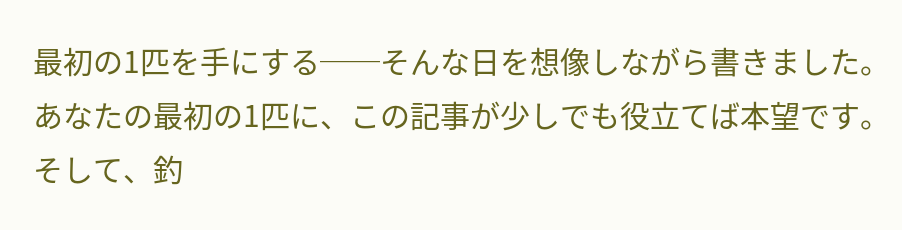最初の1匹を手にする──そんな日を想像しながら書きました。
あなたの最初の1匹に、この記事が少しでも役立てば本望です。
そして、釣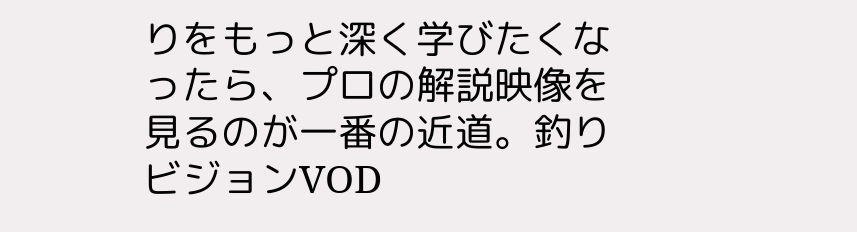りをもっと深く学びたくなったら、プロの解説映像を見るのが一番の近道。釣りビジョンVOD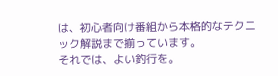は、初心者向け番組から本格的なテクニック解説まで揃っています。
それでは、よい釣行を。